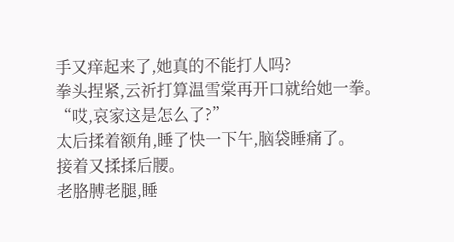手又痒起来了,她真的不能打人吗?
拳头捏紧,云祈打算温雪棠再开口就给她一拳。
“哎,哀家这是怎么了?”
太后揉着额角,睡了快一下午,脑袋睡痛了。
接着又揉揉后腰。
老胳膊老腿,睡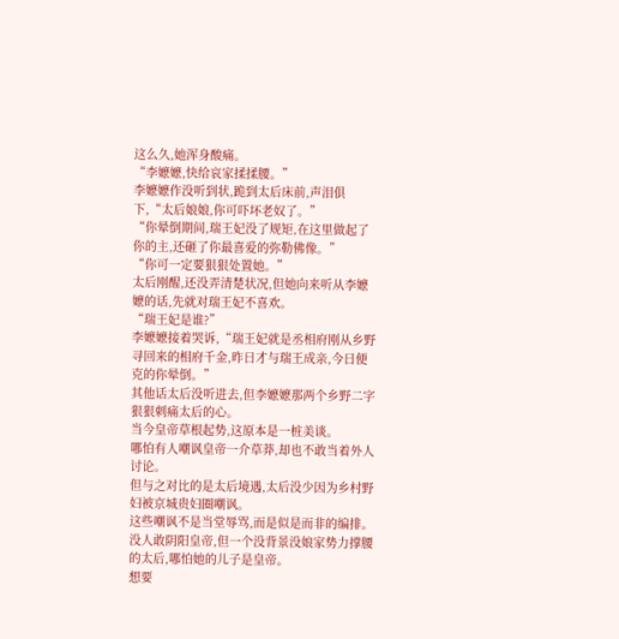这么久,她浑身酸痛。
“李嬷嬷,快给哀家揉揉腰。”
李嬷嬷作没听到状,跪到太后床前,声泪俱下,“太后娘娘,你可吓坏老奴了。”
“你晕倒期间,瑞王妃没了规矩,在这里做起了你的主,还砸了你最喜爱的弥勒佛像。”
“你可一定要狠狠处置她。”
太后刚醒,还没弄清楚状况,但她向来听从李嬷嬷的话,先就对瑞王妃不喜欢。
“瑞王妃是谁?”
李嬷嬷接着哭诉,“瑞王妃就是丞相府刚从乡野寻回来的相府千金,昨日才与瑞王成亲,今日便克的你晕倒。”
其他话太后没听进去,但李嬷嬷那两个乡野二字狠狠刺痛太后的心。
当今皇帝草根起势,这原本是一桩美谈。
哪怕有人嘲讽皇帝一介草莽,却也不敢当着外人讨论。
但与之对比的是太后境遇,太后没少因为乡村野妇被京城贵妇圈嘲讽。
这些嘲讽不是当堂辱骂,而是似是而非的编排。
没人敢阴阳皇帝,但一个没背景没娘家势力撑腰的太后,哪怕她的儿子是皇帝。
想要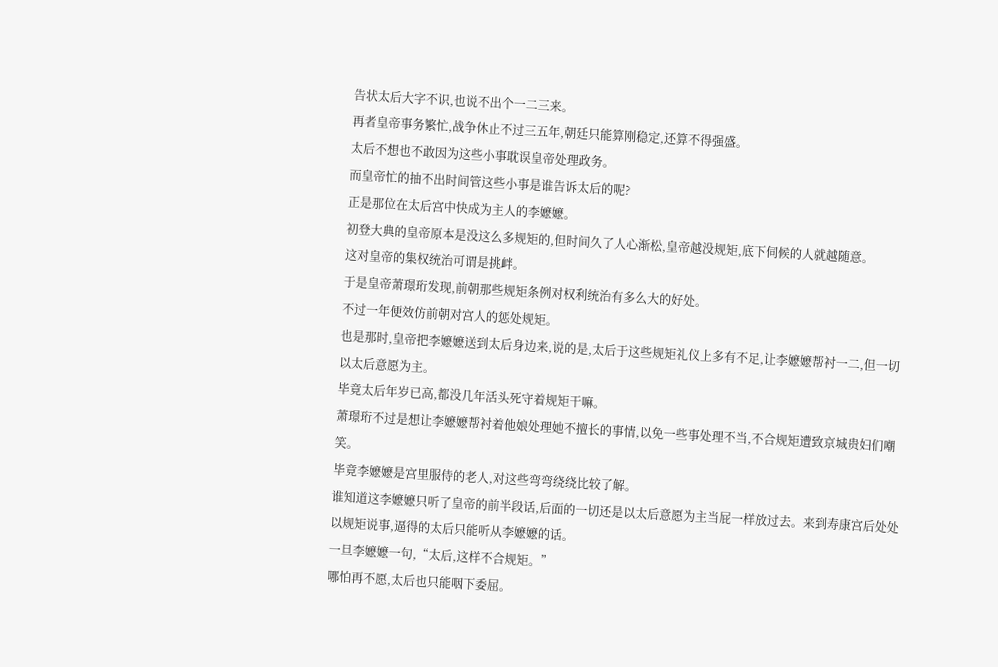告状太后大字不识,也说不出个一二三来。
再者皇帝事务繁忙,战争休止不过三五年,朝廷只能算刚稳定,还算不得强盛。
太后不想也不敢因为这些小事耽误皇帝处理政务。
而皇帝忙的抽不出时间管这些小事是谁告诉太后的呢?
正是那位在太后宫中快成为主人的李嬷嬷。
初登大典的皇帝原本是没这么多规矩的,但时间久了人心渐松,皇帝越没规矩,底下伺候的人就越随意。
这对皇帝的集权统治可谓是挑衅。
于是皇帝萧璟珩发现,前朝那些规矩条例对权利统治有多么大的好处。
不过一年便效仿前朝对宫人的惩处规矩。
也是那时,皇帝把李嬷嬷送到太后身边来,说的是,太后于这些规矩礼仪上多有不足,让李嬷嬷帮衬一二,但一切以太后意愿为主。
毕竟太后年岁已高,都没几年活头死守着规矩干嘛。
萧璟珩不过是想让李嬷嬷帮衬着他娘处理她不擅长的事情,以免一些事处理不当,不合规矩遭致京城贵妇们嘲笑。
毕竟李嬷嬷是宫里服侍的老人,对这些弯弯绕绕比较了解。
谁知道这李嬷嬷只听了皇帝的前半段话,后面的一切还是以太后意愿为主当屁一样放过去。来到寿康宫后处处以规矩说事,逼得的太后只能听从李嬷嬷的话。
一旦李嬷嬷一句,“太后,这样不合规矩。”
哪怕再不愿,太后也只能咽下委屈。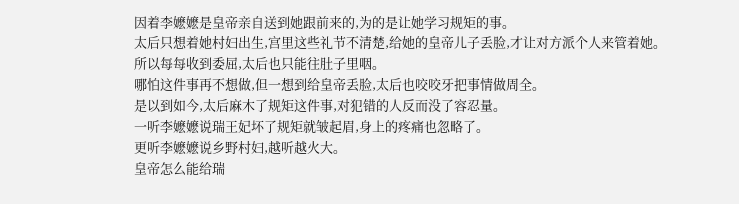因着李嬷嬷是皇帝亲自送到她跟前来的,为的是让她学习规矩的事。
太后只想着她村妇出生,宫里这些礼节不清楚,给她的皇帝儿子丢脸,才让对方派个人来管着她。
所以每每收到委屈,太后也只能往肚子里咽。
哪怕这件事再不想做,但一想到给皇帝丢脸,太后也咬咬牙把事情做周全。
是以到如今,太后麻木了规矩这件事,对犯错的人反而没了容忍量。
一听李嬷嬷说瑞王妃坏了规矩就皱起眉,身上的疼痛也忽略了。
更听李嬷嬷说乡野村妇,越听越火大。
皇帝怎么能给瑞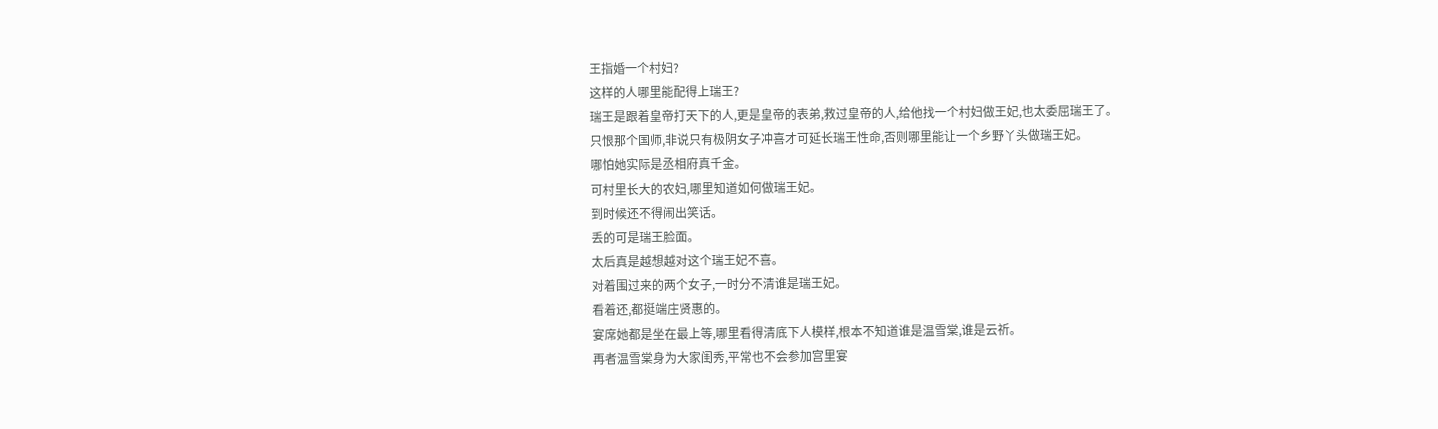王指婚一个村妇?
这样的人哪里能配得上瑞王?
瑞王是跟着皇帝打天下的人,更是皇帝的表弟,救过皇帝的人,给他找一个村妇做王妃,也太委屈瑞王了。
只恨那个国师,非说只有极阴女子冲喜才可延长瑞王性命,否则哪里能让一个乡野丫头做瑞王妃。
哪怕她实际是丞相府真千金。
可村里长大的农妇,哪里知道如何做瑞王妃。
到时候还不得闹出笑话。
丢的可是瑞王脸面。
太后真是越想越对这个瑞王妃不喜。
对着围过来的两个女子,一时分不清谁是瑞王妃。
看着还,都挺端庄贤惠的。
宴席她都是坐在最上等,哪里看得清底下人模样,根本不知道谁是温雪棠,谁是云祈。
再者温雪棠身为大家闺秀,平常也不会参加宫里宴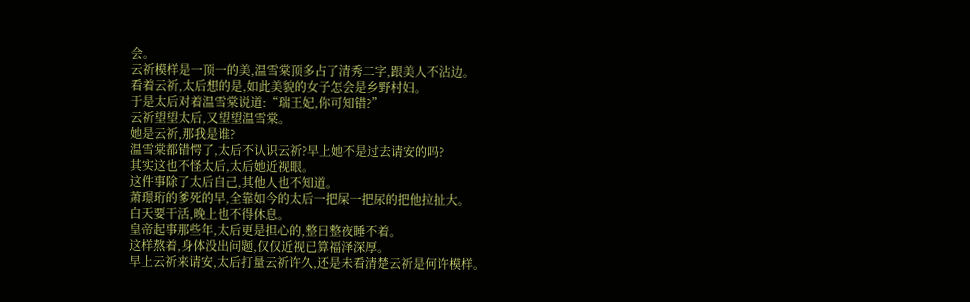会。
云祈模样是一顶一的美,温雪棠顶多占了清秀二字,跟美人不沾边。
看着云祈,太后想的是,如此美貌的女子怎会是乡野村妇。
于是太后对着温雪棠说道:“瑞王妃,你可知错?”
云祈望望太后,又望望温雪棠。
她是云祈,那我是谁?
温雪棠都错愕了,太后不认识云祈?早上她不是过去请安的吗?
其实这也不怪太后,太后她近视眼。
这件事除了太后自己,其他人也不知道。
萧璟珩的爹死的早,全靠如今的太后一把屎一把尿的把他拉扯大。
白天要干活,晚上也不得休息。
皇帝起事那些年,太后更是担心的,整日整夜睡不着。
这样熬着,身体没出问题,仅仅近视已算福泽深厚。
早上云祈来请安,太后打量云祈许久,还是未看清楚云祈是何许模样。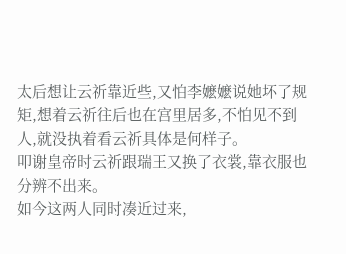太后想让云祈靠近些,又怕李嬷嬷说她坏了规矩,想着云祈往后也在宫里居多,不怕见不到人,就没执着看云祈具体是何样子。
叩谢皇帝时云祈跟瑞王又换了衣裳,靠衣服也分辨不出来。
如今这两人同时凑近过来,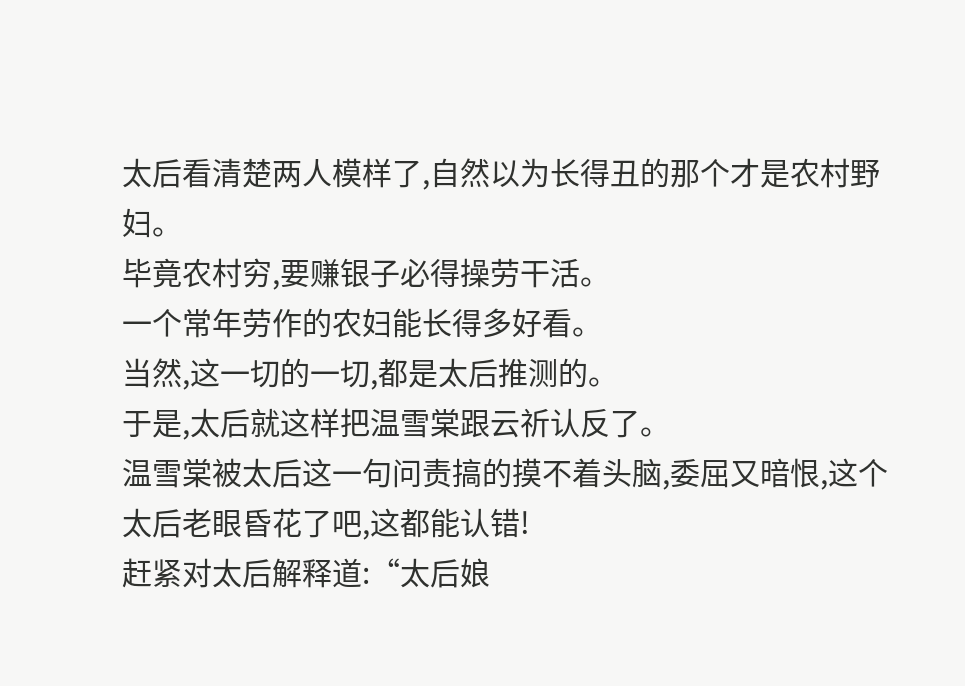太后看清楚两人模样了,自然以为长得丑的那个才是农村野妇。
毕竟农村穷,要赚银子必得操劳干活。
一个常年劳作的农妇能长得多好看。
当然,这一切的一切,都是太后推测的。
于是,太后就这样把温雪棠跟云祈认反了。
温雪棠被太后这一句问责搞的摸不着头脑,委屈又暗恨,这个太后老眼昏花了吧,这都能认错!
赶紧对太后解释道:“太后娘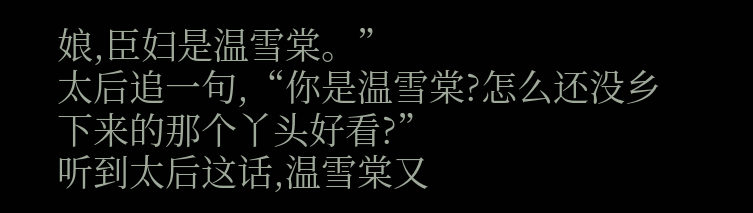娘,臣妇是温雪棠。”
太后追一句,“你是温雪棠?怎么还没乡下来的那个丫头好看?”
听到太后这话,温雪棠又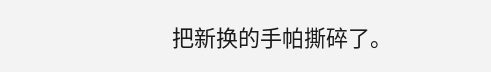把新换的手帕撕碎了。